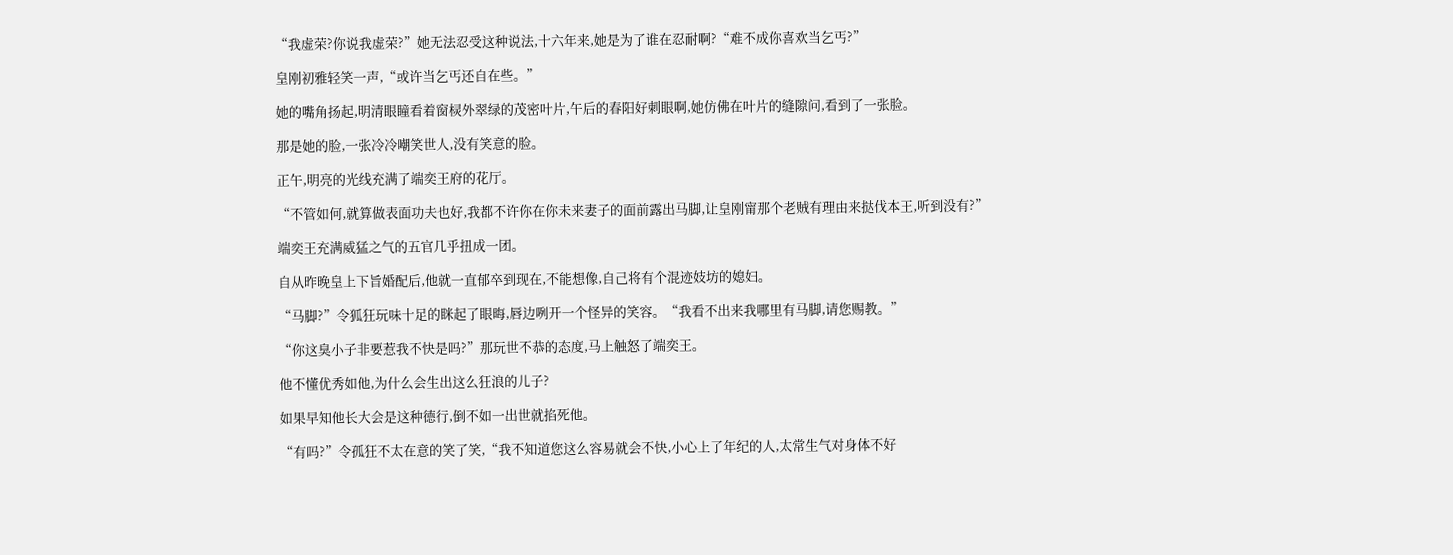“我虚荣?你说我虚荣?”她无法忍受这种说法,十六年来,她是为了谁在忍耐啊?“难不成你喜欢当乞丐?”

皇刚初雅轻笑一声,“或许当乞丐还自在些。”

她的嘴角扬起,明清眼瞳看着窗棂外翠绿的茂密叶片,午后的春阳好刺眼啊,她仿佛在叶片的缝隙问,看到了一张脸。

那是她的脸,一张冷冷嘲笑世人,没有笑意的脸。

正午,明亮的光线充满了端奕王府的花厅。

“不管如何,就算做表面功夫也好,我都不许你在你未来妻子的面前露出马脚,让皇刚甯那个老贼有理由来挞伐本王,听到没有?”

端奕王充满威猛之气的五官几乎扭成一团。

自从昨晚皇上下旨婚配后,他就一直郁卒到现在,不能想像,自己将有个混迹妓坊的媳妇。

“马脚?”令狐狂玩味十足的眯起了眼晦,唇边咧开一个怪异的笑容。“我看不出来我哪里有马脚,请您赐教。”

“你这臭小子非要惹我不快是吗?”那玩世不恭的态度,马上触怒了端奕王。

他不懂优秀如他,为什么会生出这么狂浪的儿子?

如果早知他长大会是这种德行,倒不如一出世就掐死他。

“有吗?”令孤狂不太在意的笑了笑,“我不知道您这么容易就会不快,小心上了年纪的人,太常生气对身体不好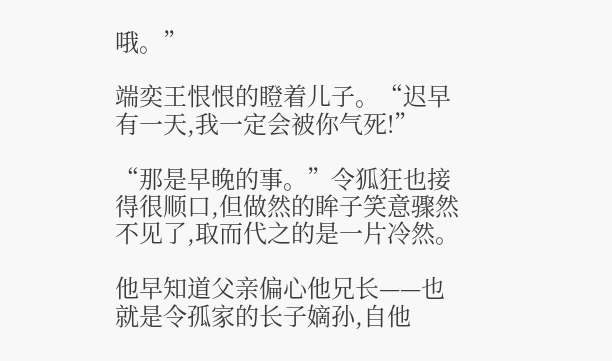哦。”

端奕王恨恨的瞪着儿子。“迟早有一天,我一定会被你气死!”

“那是早晚的事。”令狐狂也接得很顺口,但做然的眸子笑意骤然不见了,取而代之的是一片冷然。

他早知道父亲偏心他兄长——也就是令孤家的长子嫡孙,自他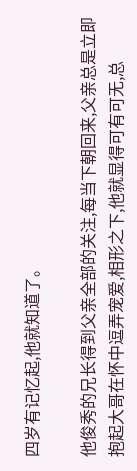四岁有记忆起,他就知道了。

他俊秀的兄长得到父亲全部的关注,每当下朝回来,父亲总是立即抱起大哥在怀中逗弄宠爱,相形之下,他就显得可有可无,总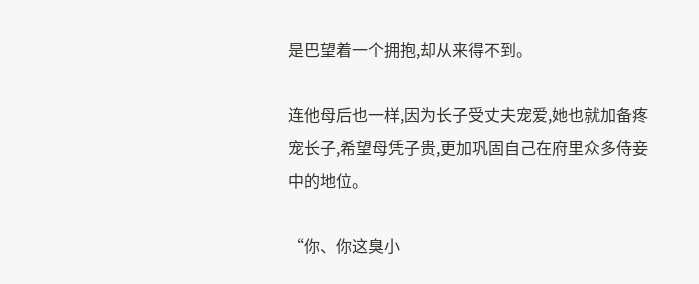是巴望着一个拥抱,却从来得不到。

连他母后也一样,因为长子受丈夫宠爱,她也就加备疼宠长子,希望母凭子贵,更加巩固自己在府里众多侍妾中的地位。

“你、你这臭小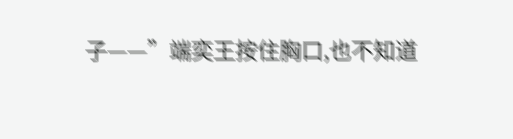子——”端奕王按住胸口,也不知道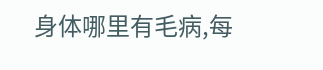身体哪里有毛病,每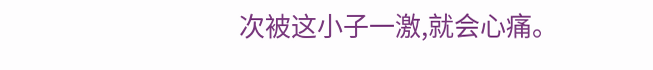次被这小子一激,就会心痛。